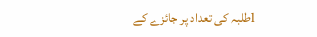lطلبہ کی تعداد پر جائزے کے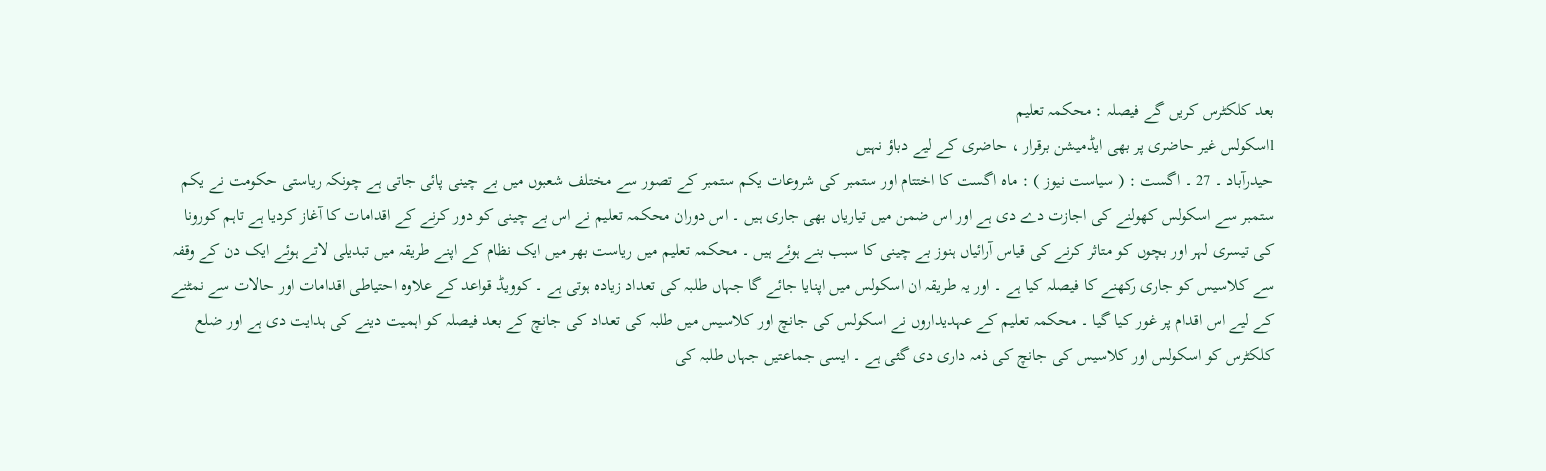بعد کلکٹرس کریں گے فیصلہ : محکمہ تعلیم
lاسکولس غیر حاضری پر بھی ایڈمیشن برقرار ، حاضری کے لیے دباؤ نہیں
حیدرآباد ۔ 27 ۔ اگست : ( سیاست نیوز ) : ماہ اگست کا اختتام اور ستمبر کی شروعات یکم ستمبر کے تصور سے مختلف شعبوں میں بے چینی پائی جاتی ہے چونکہ ریاستی حکومت نے یکم ستمبر سے اسکولس کھولنے کی اجازت دے دی ہے اور اس ضمن میں تیاریاں بھی جاری ہیں ۔ اس دوران محکمہ تعلیم نے اس بے چینی کو دور کرنے کے اقدامات کا آغاز کردیا ہے تاہم کورونا کی تیسری لہر اور بچوں کو متاثر کرنے کی قیاس آرائیاں ہنوز بے چینی کا سبب بنے ہوئے ہیں ۔ محکمہ تعلیم میں ریاست بھر میں ایک نظام کے اپنے طریقہ میں تبدیلی لاتے ہوئے ایک دن کے وقفہ سے کلاسیس کو جاری رکھنے کا فیصلہ کیا ہے ۔ اور یہ طریقہ ان اسکولس میں اپنایا جائے گا جہاں طلبہ کی تعداد زیادہ ہوتی ہے ۔ کوویڈ قواعد کے علاوہ احتیاطی اقدامات اور حالات سے نمٹنے کے لیے اس اقدام پر غور کیا گیا ۔ محکمہ تعلیم کے عہدیداروں نے اسکولس کی جانچ اور کلاسیس میں طلبہ کی تعداد کی جانچ کے بعد فیصلہ کو اہمیت دینے کی ہدایت دی ہے اور ضلع کلکٹرس کو اسکولس اور کلاسیس کی جانچ کی ذمہ داری دی گئی ہے ۔ ایسی جماعتیں جہاں طلبہ کی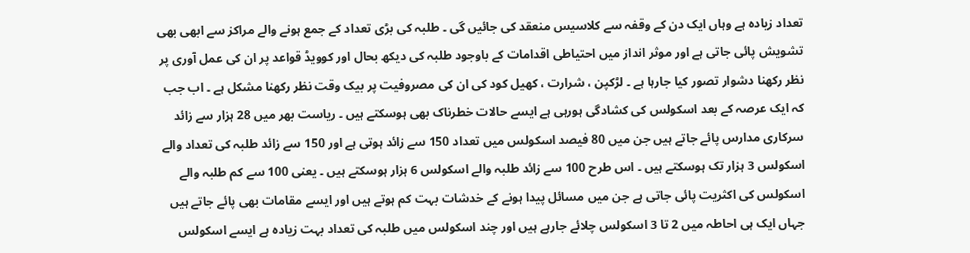تعداد زیادہ ہے وہاں ایک دن کے وقفہ سے کلاسیس منعقد کی جائیں گی ۔ طلبہ کی بڑی تعداد کے جمع ہونے والے مراکز سے ابھی بھی تشویش پائی جاتی ہے اور موثر انداز میں احتیاطی اقدامات کے باوجود طلبہ کی دیکھ بحال اور کوویڈ قواعد پر ان کی عمل آوری پر نظر رکھنا دشوار تصور کیا جارہا ہے ۔ لڑکپن ، شرارت ، کھیل کود کی ان کی مصروفیت پر بیک وقت نظر رکھنا مشکل ہے ۔ اب جب کہ ایک عرصہ کے بعد اسکولس کی کشادگی ہورہی ہے ایسے حالات خطرناک بھی ہوسکتے ہیں ۔ ریاست بھر میں 28 ہزار سے زائد سرکاری مدارس پائے جاتے ہیں جن میں 80 فیصد اسکولس میں تعداد 150 سے زائد ہوتی ہے اور 150 سے زائد طلبہ کی تعداد والے اسکولس 3 ہزار تک ہوسکتے ہیں ۔ اس طرح 100 سے زائد طلبہ والے اسکولس 6 ہزار ہوسکتے ہیں ۔ یعنی 100 سے کم طلبہ والے اسکولس کی اکثریت پائی جاتی ہے جن میں مسائل پیدا ہونے کے خدشات بہت کم ہوتے ہیں اور ایسے مقامات بھی پائے جاتے ہیں جہاں ایک ہی احاطہ میں 2 تا 3 اسکولس چلائے جارہے ہیں اور چند اسکولس میں طلبہ کی تعداد بہت زیادہ ہے ایسے اسکولس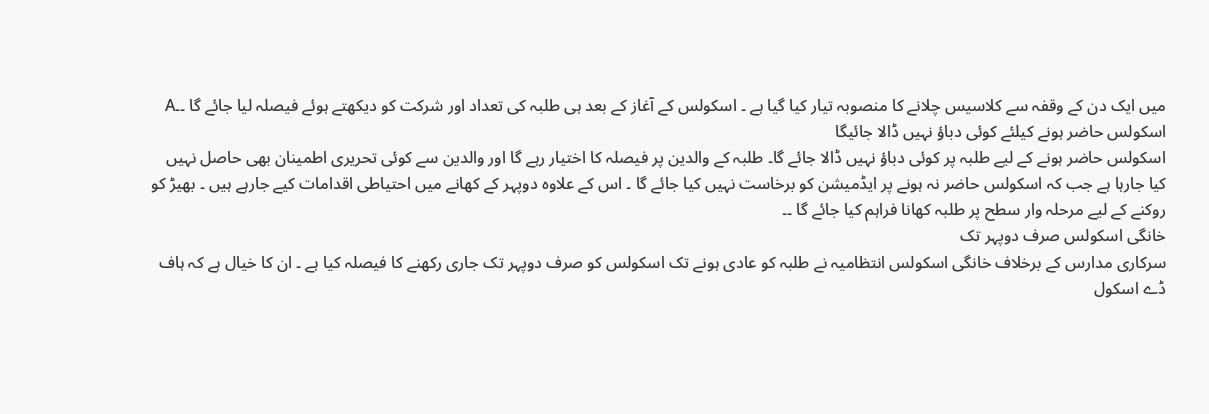میں ایک دن کے وقفہ سے کلاسیس چلانے کا منصوبہ تیار کیا گیا ہے ۔ اسکولس کے آغاز کے بعد ہی طلبہ کی تعداد اور شرکت کو دیکھتے ہوئے فیصلہ لیا جائے گا ۔۔A
اسکولس حاضر ہونے کیلئے کوئی دباؤ نہیں ڈالا جائیگا
اسکولس حاضر ہونے کے لیے طلبہ پر کوئی دباؤ نہیں ڈالا جائے گا۔ طلبہ کے والدین پر فیصلہ کا اختیار رہے گا اور والدین سے کوئی تحریری اطمینان بھی حاصل نہیں کیا جارہا ہے جب کہ اسکولس حاضر نہ ہونے پر ایڈمیشن کو برخاست نہیں کیا جائے گا ۔ اس کے علاوہ دوپہر کے کھانے میں احتیاطی اقدامات کیے جارہے ہیں ۔ بھیڑ کو روکنے کے لیے مرحلہ وار سطح پر طلبہ کھانا فراہم کیا جائے گا ۔۔
خانگی اسکولس صرف دوپہر تک
سرکاری مدارس کے برخلاف خانگی اسکولس انتظامیہ نے طلبہ کو عادی ہونے تک اسکولس کو صرف دوپہر تک جاری رکھنے کا فیصلہ کیا ہے ۔ ان کا خیال ہے کہ ہاف ڈے اسکول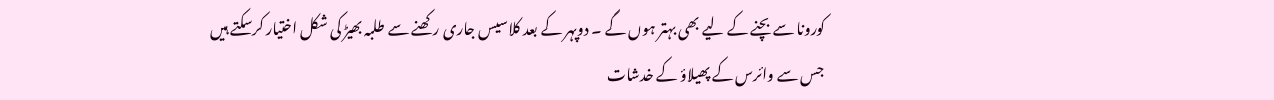کورونا سے بچنے کے لیے بھی بہتر ہوں گے ۔ دوپہر کے بعد کلاسیس جاری رکھنے سے طلبہ بھیڑ کی شکل اختیار کرسکتے ہیں جس سے وائرس کے پھیلاؤ کے خدشات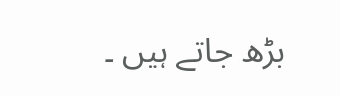بڑھ جاتے ہیں ۔